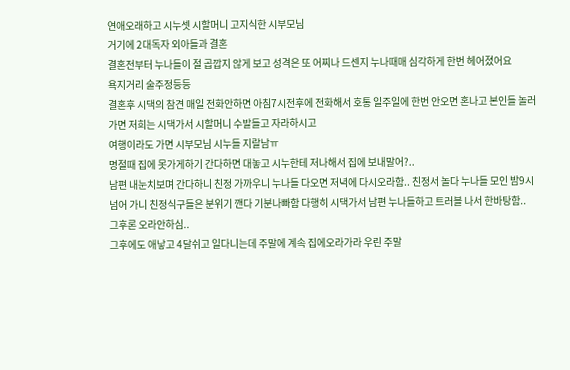연애오래하고 시누셋 시할머니 고지식한 시부모님
거기에 2대독자 외아들과 결혼
결혼전부터 누나들이 절 곱깝지 않게 보고 성격은 또 어찌나 드센지 누나때매 심각하게 한번 헤어졌어요
욕지거리 술주정등등
결혼후 시댁의 참견 매일 전화안하면 아침7시전후에 전화해서 호통 일주일에 한번 안오면 혼나고 본인들 놀러가면 저희는 시댁가서 시할머니 수발들고 자라하시고
여행이라도 가면 시부모님 시누들 지랄남ㅠ
명절때 집에 못가게하기 간다하면 대놓고 시누한테 저나해서 집에 보내말어?..
남편 내눈치보며 간다하니 친정 가까우니 누나들 다오면 저녁에 다시오라함.. 친정서 놀다 누나들 모인 밤9시넘어 가니 친정식구들은 분위기 깬다 기분나빠함 다행히 시댁가서 남편 누나들하고 트러블 나서 한바탕함..
그후론 오라안하심..
그후에도 애낳고 4달쉬고 일다니는데 주말에 계속 집에오라가라 우린 주말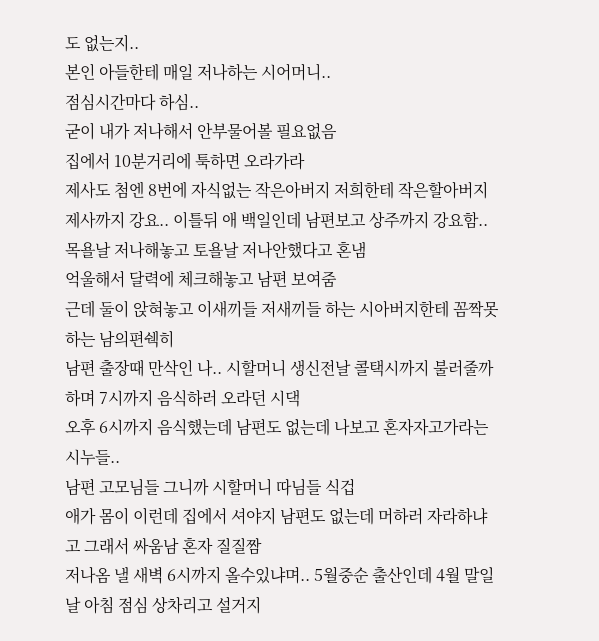도 없는지..
본인 아들한테 매일 저나하는 시어머니..
점심시간마다 하심..
굳이 내가 저나해서 안부물어볼 필요없음
집에서 10분거리에 툭하면 오라가라
제사도 첨엔 8번에 자식없는 작은아버지 저희한테 작은할아버지 제사까지 강요.. 이틀뒤 애 백일인데 남편보고 상주까지 강요함..
목욜날 저나해놓고 토욜날 저나안했다고 혼냄
억울해서 달력에 체크해놓고 남편 보여줌
근데 둘이 앉혀놓고 이새끼들 저새끼들 하는 시아버지한테 꼼짝못하는 남의편쉑히
남편 출장때 만삭인 나.. 시할머니 생신전날 콜택시까지 불러줄까하며 7시까지 음식하러 오라던 시댁
오후 6시까지 음식했는데 남편도 없는데 나보고 혼자자고가라는 시누들..
남편 고모님들 그니까 시할머니 따님들 식겁
애가 몸이 이런데 집에서 셔야지 남편도 없는데 머하러 자라하냐고 그래서 싸움남 혼자 질질짬
저나옴 낼 새벽 6시까지 올수있냐며.. 5월중순 출산인데 4월 말일날 아침 점심 상차리고 설거지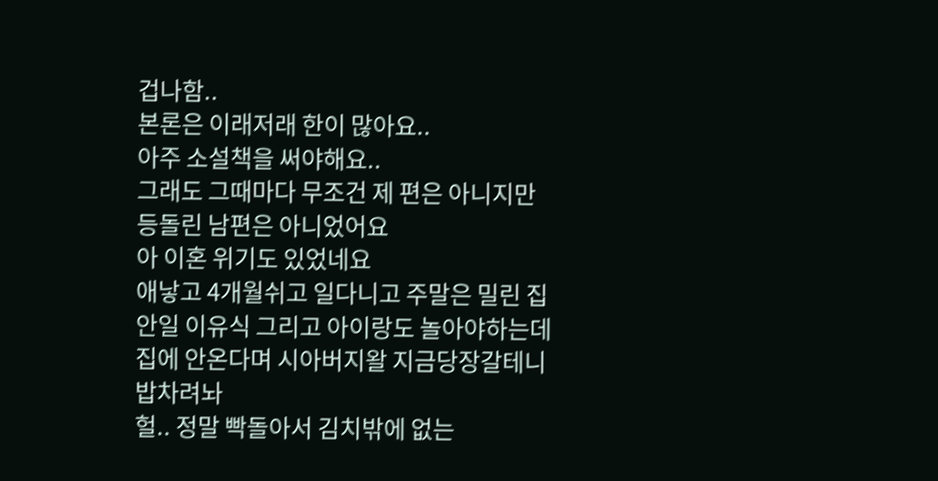겁나함..
본론은 이래저래 한이 많아요..
아주 소설책을 써야해요..
그래도 그때마다 무조건 제 편은 아니지만 등돌린 남편은 아니었어요
아 이혼 위기도 있었네요
애낳고 4개월쉬고 일다니고 주말은 밀린 집안일 이유식 그리고 아이랑도 놀아야하는데 집에 안온다며 시아버지왈 지금당장갈테니 밥차려놔
헐.. 정말 빡돌아서 김치밖에 없는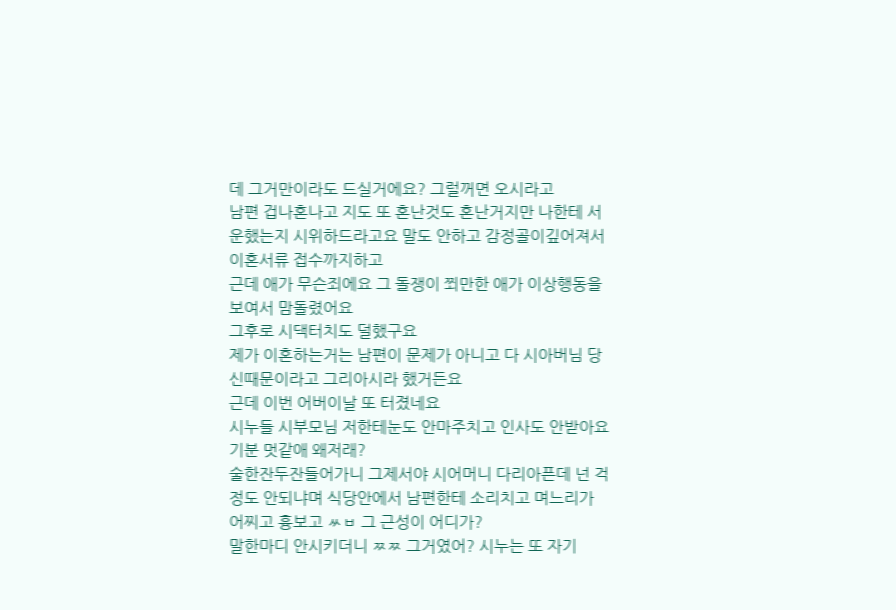데 그거만이라도 드실거에요? 그럴꺼면 오시라고
남편 겁나혼나고 지도 또 혼난것도 혼난거지만 나한테 서운했는지 시위하드라고요 말도 안하고 감정골이깊어져서 이혼서류 접수까지하고
근데 애가 무슨죄에요 그 돌쟁이 쬐만한 애가 이상행동을 보여서 맘돌렸어요
그후로 시댁터치도 덜했구요
제가 이혼하는거는 남편이 문제가 아니고 다 시아버님 당신때문이라고 그리아시라 했거든요
근데 이번 어버이날 또 터졌네요
시누들 시부모님 저한테눈도 안마주치고 인사도 안받아요 기분 멋같애 왜저래?
술한잔두잔들어가니 그제서야 시어머니 다리아픈데 넌 걱정도 안되냐며 식당안에서 남편한테 소리치고 며느리가 어찌고 흉보고 ㅆㅂ 그 근성이 어디가?
말한마디 안시키더니 ㅉㅉ 그거였어? 시누는 또 자기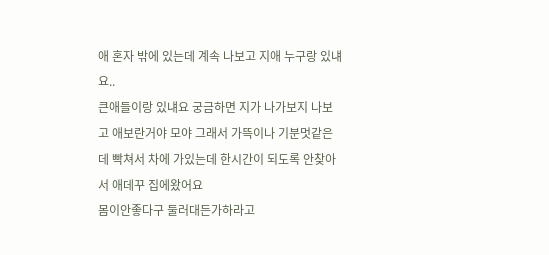애 혼자 밖에 있는데 계속 나보고 지애 누구랑 있냬요..
큰애들이랑 있냬요 궁금하면 지가 나가보지 나보고 애보란거야 모야 그래서 가뜩이나 기분멋같은데 빡쳐서 차에 가있는데 한시간이 되도록 안찾아서 애데꾸 집에왔어요
몸이안좋다구 둘러대든가하라고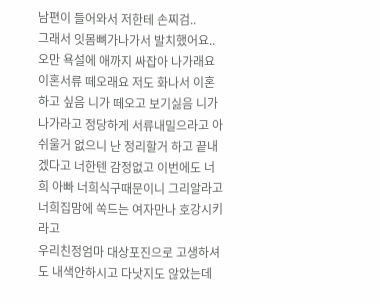남편이 들어와서 저한테 손찌검..
그래서 잇몸뼈가나가서 발치했어요..
오만 욕설에 애까지 싸잡아 나가래요
이혼서류 떼오래요 저도 화나서 이혼하고 싶음 니가 떼오고 보기싫음 니가 나가라고 정당하게 서류내밀으라고 아쉬울거 없으니 난 정리할거 하고 끝내겠다고 너한텐 감정없고 이번에도 너희 아빠 너희식구때문이니 그리알라고 너희집맘에 쏙드는 여자만나 호강시키라고
우리친정엄마 대상포진으로 고생하셔도 내색안하시고 다낫지도 않았는데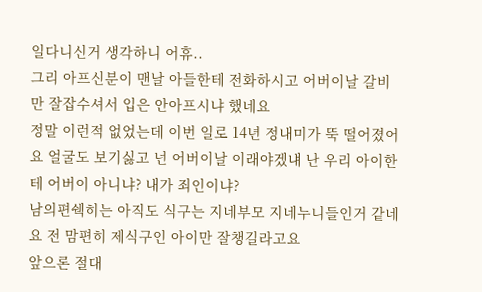일다니신거 생각하니 어휴..
그리 아프신분이 맨날 아들한테 전화하시고 어버이날 갈비만 잘잡수셔서 입은 안아프시냐 했네요
정말 이런적 없었는데 이번 일로 14년 정내미가 뚝 떨어졌어요 얼굴도 보기싫고 넌 어버이날 이래야겠냬 난 우리 아이한테 어버이 아니냐? 내가 죄인이냐?
남의편쉑히는 아직도 식구는 지네부모 지네누니들인거 같네요 전 맘편히 제식구인 아이만 잘챙길라고요
앞으론 절대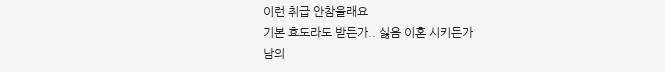이런 취급 안참을래요
기본 효도라도 받든가.. 싫음 이혼 시키든가
남의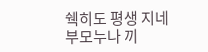쉑히도 평생 지네 부모누나 끼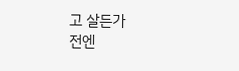고 살든가
전엔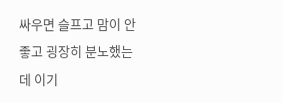싸우면 슬프고 맘이 안좋고 굉장히 분노했는데 이기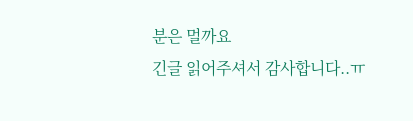분은 멀까요
긴글 읽어주셔서 감사합니다..ㅠ